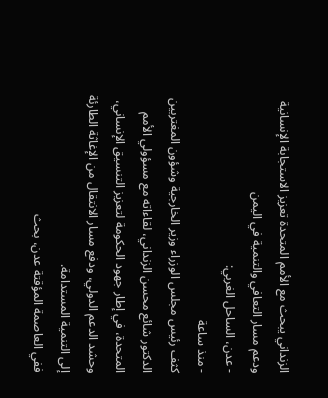الزنداني يبحث مع الأمم المتحدة تعزيز الاستجابة الإنسانية ودعم مسار التعافي والتنمية في اليمن
- عدن، الساحل الغربي:
- منذ ساعة
كثف رئيس مجلس الوزراء وزير الخارجية وشؤون المغتربين الدكتور شائع محسن الزنداني، لقاءاته مع مسؤولي الأمم المتحدة، في إطار جهود الحكومة لتعزيز التنسيق الإنساني، وحشد الدعم الدولي، ودفع مسار الانتقال من الإغاثة الطارئة إلى التنمية المستدامة.
ففي العاصمة المؤقتة عدن، بحث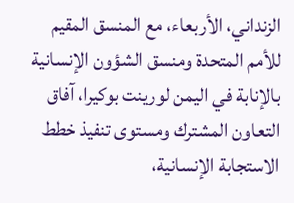الزنداني، الأربعاء، مع المنسق المقيم للأمم المتحدة ومنسق الشؤون الإنسانية بالإنابة في اليمن لورينت بوكيرا، آفاق التعاون المشترك ومستوى تنفيذ خطط الاستجابة الإنسانية،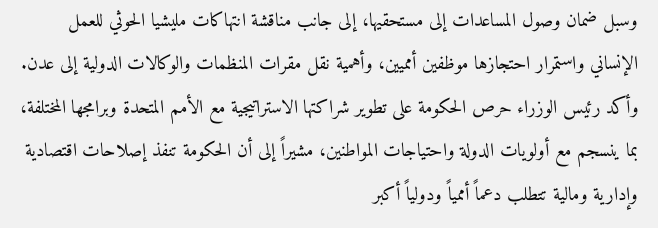وسبل ضمان وصول المساعدات إلى مستحقيها، إلى جانب مناقشة انتهاكات مليشيا الحوثي للعمل الإنساني واستمرار احتجازها موظفين أمميين، وأهمية نقل مقرات المنظمات والوكالات الدولية إلى عدن.
وأكد رئيس الوزراء حرص الحكومة على تطوير شراكتها الاستراتيجية مع الأمم المتحدة وبرامجها المختلفة، بما ينسجم مع أولويات الدولة واحتياجات المواطنين، مشيراً إلى أن الحكومة تنفذ إصلاحات اقتصادية وإدارية ومالية تتطلب دعماً أممياً ودولياً أكبر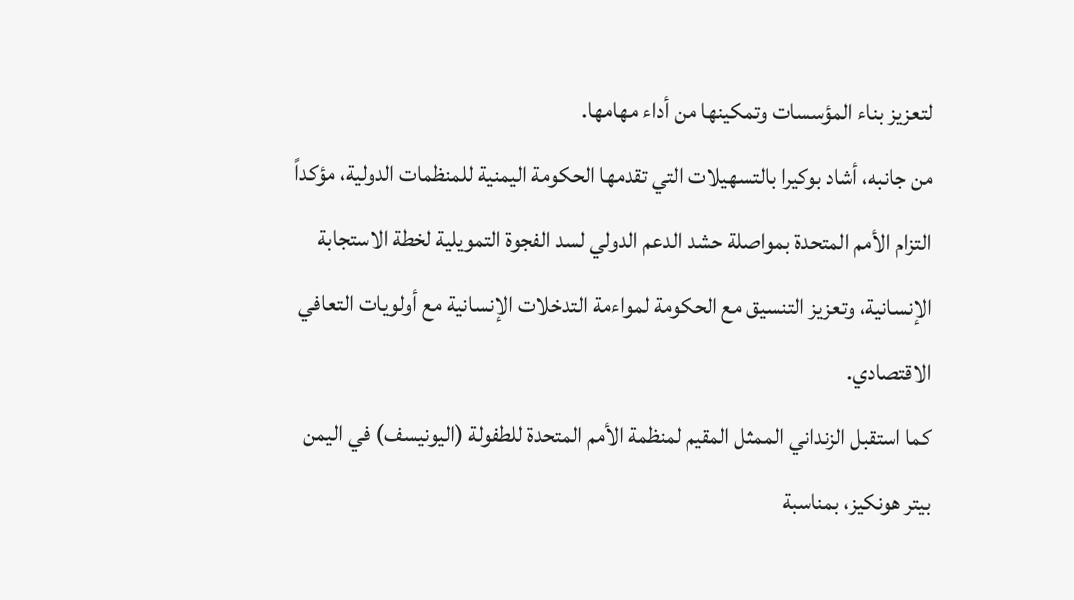لتعزيز بناء المؤسسات وتمكينها من أداء مهامها.
من جانبه، أشاد بوكيرا بالتسهيلات التي تقدمها الحكومة اليمنية للمنظمات الدولية، مؤكداً التزام الأمم المتحدة بمواصلة حشد الدعم الدولي لسد الفجوة التمويلية لخطة الاستجابة الإنسانية، وتعزيز التنسيق مع الحكومة لمواءمة التدخلات الإنسانية مع أولويات التعافي الاقتصادي.
كما استقبل الزنداني الممثل المقيم لمنظمة الأمم المتحدة للطفولة (اليونيسف) في اليمن بيتر هونكيز، بمناسبة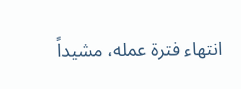انتهاء فترة عمله، مشيداً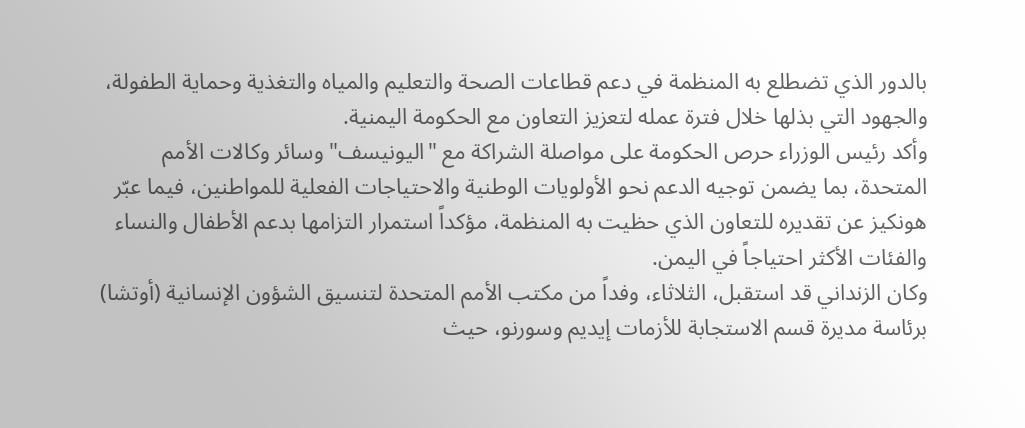بالدور الذي تضطلع به المنظمة في دعم قطاعات الصحة والتعليم والمياه والتغذية وحماية الطفولة، والجهود التي بذلها خلال فترة عمله لتعزيز التعاون مع الحكومة اليمنية.
وأكد رئيس الوزراء حرص الحكومة على مواصلة الشراكة مع "اليونيسف" وسائر وكالات الأمم المتحدة، بما يضمن توجيه الدعم نحو الأولويات الوطنية والاحتياجات الفعلية للمواطنين، فيما عبّر هونكيز عن تقديره للتعاون الذي حظيت به المنظمة، مؤكداً استمرار التزامها بدعم الأطفال والنساء والفئات الأكثر احتياجاً في اليمن.
وكان الزنداني قد استقبل، الثلاثاء، وفداً من مكتب الأمم المتحدة لتنسيق الشؤون الإنسانية (أوتشا) برئاسة مديرة قسم الاستجابة للأزمات إيديم وسورنو، حيث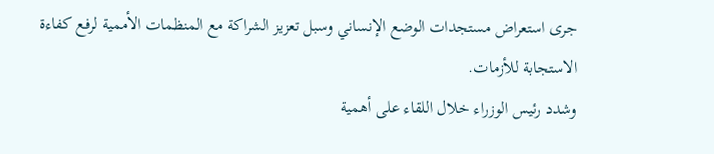جرى استعراض مستجدات الوضع الإنساني وسبل تعزيز الشراكة مع المنظمات الأممية لرفع كفاءة الاستجابة للأزمات.
وشدد رئيس الوزراء خلال اللقاء على أهمية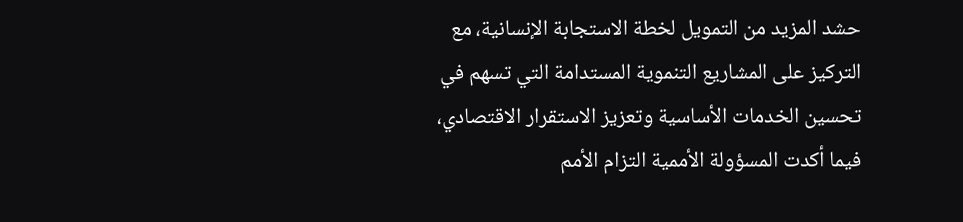حشد المزيد من التمويل لخطة الاستجابة الإنسانية، مع التركيز على المشاريع التنموية المستدامة التي تسهم في تحسين الخدمات الأساسية وتعزيز الاستقرار الاقتصادي، فيما أكدت المسؤولة الأممية التزام الأمم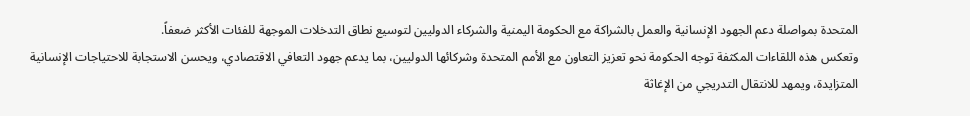المتحدة بمواصلة دعم الجهود الإنسانية والعمل بالشراكة مع الحكومة اليمنية والشركاء الدوليين لتوسيع نطاق التدخلات الموجهة للفئات الأكثر ضعفاً.
وتعكس هذه اللقاءات المكثفة توجه الحكومة نحو تعزيز التعاون مع الأمم المتحدة وشركائها الدوليين، بما يدعم جهود التعافي الاقتصادي، ويحسن الاستجابة للاحتياجات الإنسانية المتزايدة، ويمهد للانتقال التدريجي من الإغاثة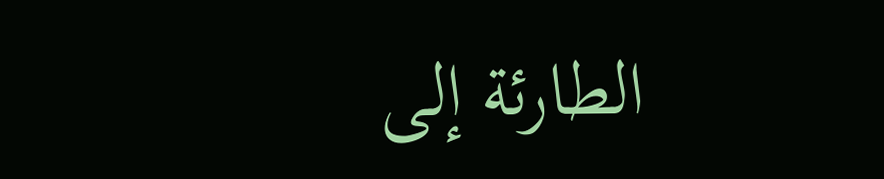الطارئة إلى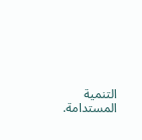التنمية المستدامة.